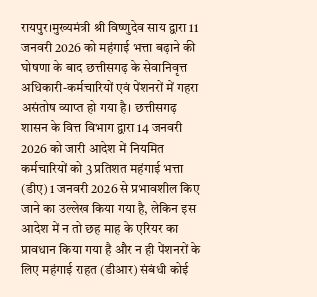रायपुर।मुख्यमंत्री श्री विष्णुदेव साय द्वारा 11 जनवरी 2026 को महंगाई भत्ता बढ़ाने की घोषणा के बाद छत्तीसगढ़ के सेवानिवृत्त अधिकारी-कर्मचारियों एवं पेंशनरों में गहरा असंतोष व्याप्त हो गया है। छत्तीसगढ़ शासन के वित्त विभाग द्वारा 14 जनवरी 2026 को जारी आदेश में नियमित कर्मचारियों को 3 प्रतिशत महंगाई भत्ता (डीए) 1 जनवरी 2026 से प्रभावशील किए जाने का उल्लेख किया गया है, लेकिन इस आदेश में न तो छह माह के एरियर का प्रावधान किया गया है और न ही पेंशनरों के लिए महंगाई राहत (डीआर) संबंधी कोई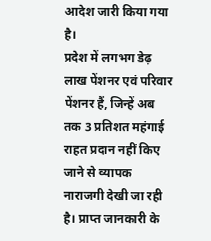आदेश जारी किया गया है।
प्रदेश में लगभग डेढ़ लाख पेंशनर एवं परिवार पेंशनर हैं, जिन्हें अब तक 3 प्रतिशत महंगाई राहत प्रदान नहीं किए जाने से व्यापक नाराजगी देखी जा रही है। प्राप्त जानकारी के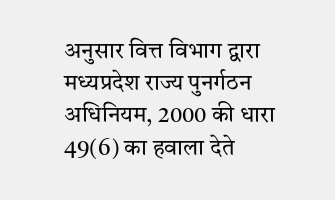अनुसार वित्त विभाग द्वारा मध्यप्रदेश राज्य पुनर्गठन अधिनियम, 2000 की धारा 49(6) का हवाला देते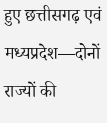हुए छत्तीसगढ़ एवं मध्यप्रदेश—दोनों राज्यों की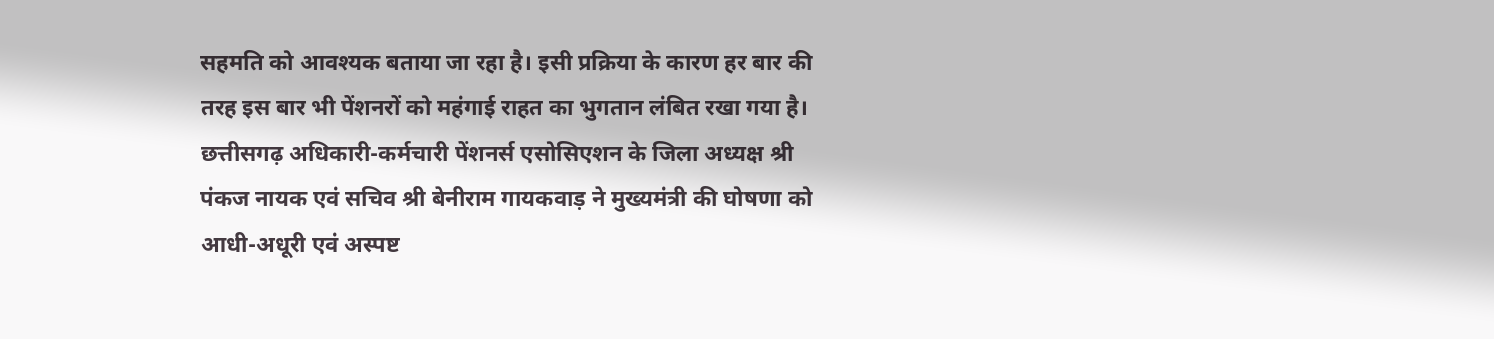सहमति को आवश्यक बताया जा रहा है। इसी प्रक्रिया के कारण हर बार की तरह इस बार भी पेंशनरों को महंगाई राहत का भुगतान लंबित रखा गया है।
छत्तीसगढ़ अधिकारी-कर्मचारी पेंशनर्स एसोसिएशन के जिला अध्यक्ष श्री पंकज नायक एवं सचिव श्री बेनीराम गायकवाड़ ने मुख्यमंत्री की घोषणा को आधी-अधूरी एवं अस्पष्ट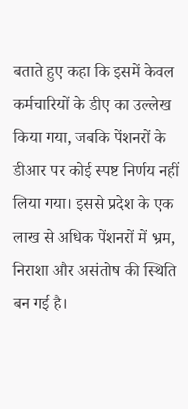बताते हुए कहा कि इसमें केवल कर्मचारियों के डीए का उल्लेख किया गया, जबकि पेंशनरों के डीआर पर कोई स्पष्ट निर्णय नहीं लिया गया। इससे प्रदेश के एक लाख से अधिक पेंशनरों में भ्रम, निराशा और असंतोष की स्थिति बन गई है।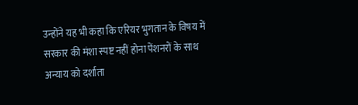उन्होंने यह भी कहा कि एरियर भुगतान के विषय में सरकार की मंशा स्पष्ट नहीं होना पेंशनरों के साथ अन्याय को दर्शाता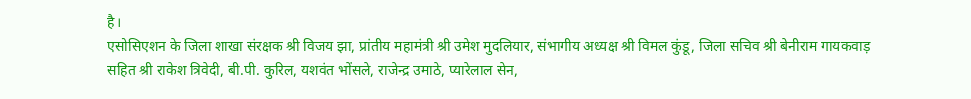है।
एसोसिएशन के जिला शाखा संरक्षक श्री विजय झा, प्रांतीय महामंत्री श्री उमेश मुदलियार, संभागीय अध्यक्ष श्री विमल कुंडू, जिला सचिव श्री बेनीराम गायकवाड़ सहित श्री राकेश त्रिवेदी, बी.पी. कुरिल, यशवंत भोंसले, राजेन्द्र उमाठे, प्यारेलाल सेन,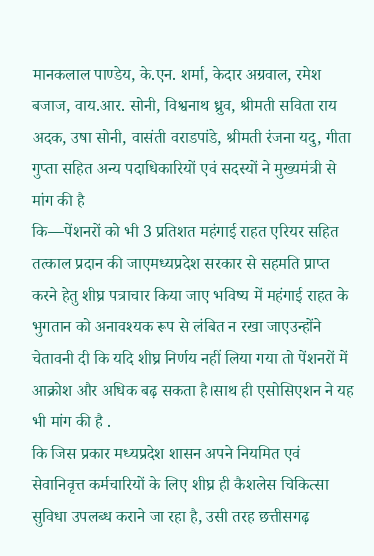मानकलाल पाण्डेय, के.एन. शर्मा, केदार अग्रवाल, रमेश बजाज, वाय.आर. सोनी, विश्वनाथ ध्रुव, श्रीमती सविता राय अदक, उषा सोनी, वासंती वराडपांडे, श्रीमती रंजना यदु, गीता गुप्ता सहित अन्य पदाधिकारियों एवं सदस्यों ने मुख्यमंत्री से मांग की है
कि—पेंशनरों को भी 3 प्रतिशत महंगाई राहत एरियर सहित तत्काल प्रदान की जाएमध्यप्रदेश सरकार से सहमति प्राप्त करने हेतु शीघ्र पत्राचार किया जाए भविष्य में महंगाई राहत के भुगतान को अनावश्यक रूप से लंबित न रखा जाएउन्होंने चेतावनी दी कि यदि शीघ्र निर्णय नहीं लिया गया तो पेंशनरों में आक्रोश और अधिक बढ़ सकता है।साथ ही एसोसिएशन ने यह भी मांग की है .
कि जिस प्रकार मध्यप्रदेश शासन अपने नियमित एवं सेवानिवृत्त कर्मचारियों के लिए शीघ्र ही कैशलेस चिकित्सा सुविधा उपलब्ध कराने जा रहा है, उसी तरह छत्तीसगढ़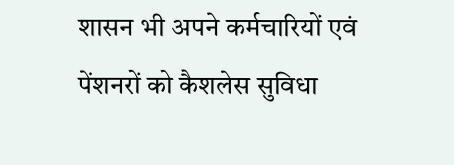शासन भी अपने कर्मचारियों एवं पेंशनरों को कैशलेस सुविधा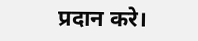प्रदान करे।